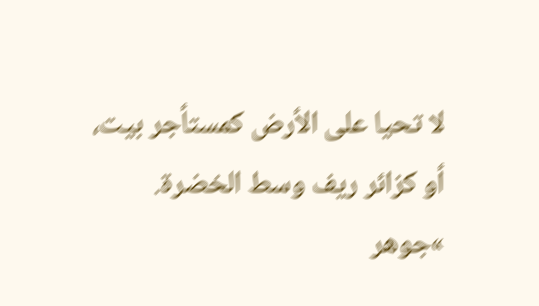لا تحيا على الأرض كمستأجر بيت، أو كزائر ريف وسط الخضرة.
»جوهر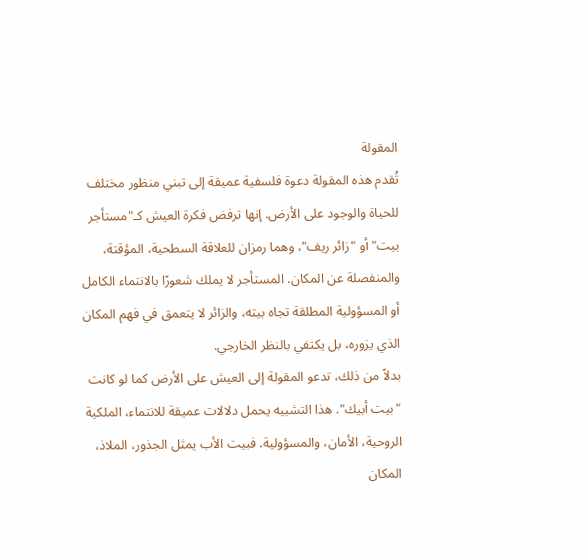المقولة
تُقدم هذه المقولة دعوة فلسفية عميقة إلى تبني منظور مختلف للحياة والوجود على الأرض. إنها ترفض فكرة العيش كـ"مستأجر بيت" أو "زائر ريف"، وهما رمزان للعلاقة السطحية، المؤقتة، والمنفصلة عن المكان. المستأجر لا يملك شعورًا بالانتماء الكامل أو المسؤولية المطلقة تجاه بيته، والزائر لا يتعمق في فهم المكان الذي يزوره، بل يكتفي بالنظر الخارجي.
بدلاً من ذلك، تدعو المقولة إلى العيش على الأرض كما لو كانت "بيت أبيك". هذا التشبيه يحمل دلالات عميقة للانتماء، الملكية الروحية، الأمان، والمسؤولية. فبيت الأب يمثل الجذور، الملاذ، المكان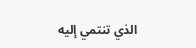الذي تنتمي إليه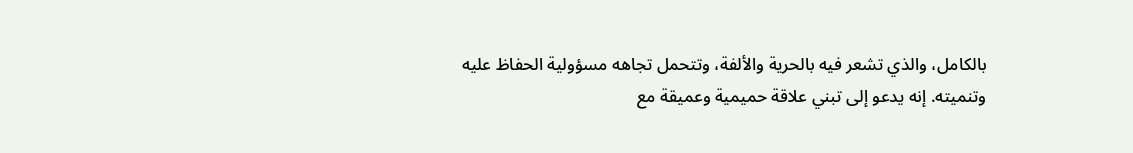بالكامل، والذي تشعر فيه بالحرية والألفة، وتتحمل تجاهه مسؤولية الحفاظ عليه وتنميته. إنه يدعو إلى تبني علاقة حميمية وعميقة مع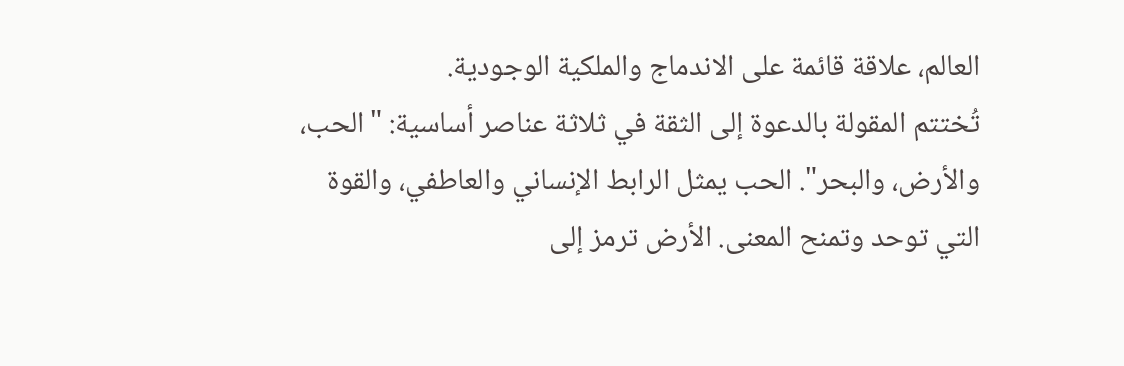العالم، علاقة قائمة على الاندماج والملكية الوجودية.
تُختتم المقولة بالدعوة إلى الثقة في ثلاثة عناصر أساسية: "الحب، والأرض، والبحر". الحب يمثل الرابط الإنساني والعاطفي، والقوة التي توحد وتمنح المعنى. الأرض ترمز إلى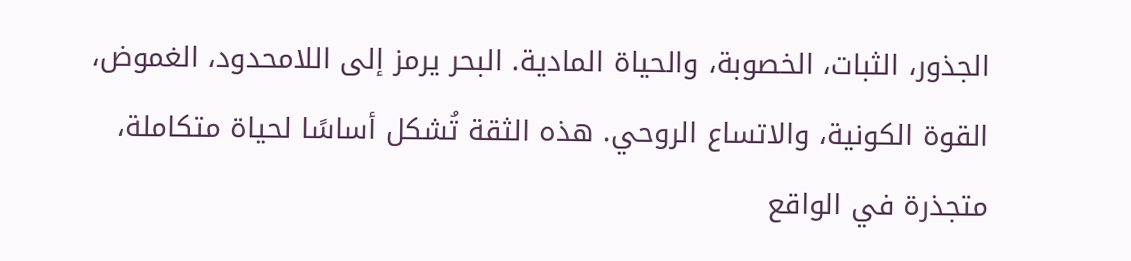الجذور، الثبات، الخصوبة، والحياة المادية. البحر يرمز إلى اللامحدود، الغموض، القوة الكونية، والاتساع الروحي. هذه الثقة تُشكل أساسًا لحياة متكاملة، متجذرة في الواقع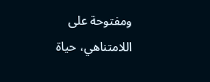ومفتوحة على اللامتناهي، حياة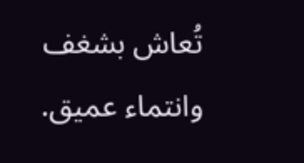تُعاش بشغف وانتماء عميق.